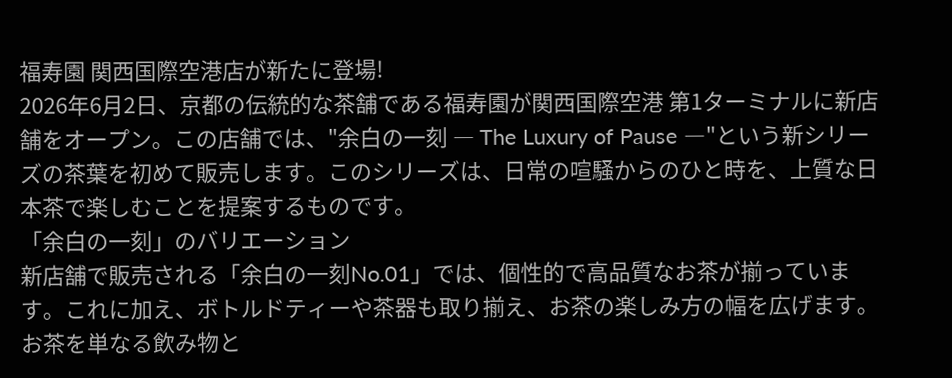福寿園 関西国際空港店が新たに登場!
2026年6月2日、京都の伝統的な茶舗である福寿園が関西国際空港 第1ターミナルに新店舗をオープン。この店舗では、"余白の一刻 ― The Luxury of Pause ―"という新シリーズの茶葉を初めて販売します。このシリーズは、日常の喧騒からのひと時を、上質な日本茶で楽しむことを提案するものです。
「余白の一刻」のバリエーション
新店舗で販売される「余白の一刻No.01」では、個性的で高品質なお茶が揃っています。これに加え、ボトルドティーや茶器も取り揃え、お茶の楽しみ方の幅を広げます。お茶を単なる飲み物と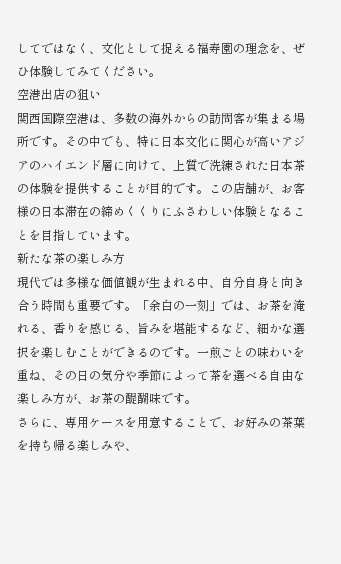してではなく、文化として捉える福寿園の理念を、ぜひ体験してみてください。
空港出店の狙い
関西国際空港は、多数の海外からの訪問客が集まる場所です。その中でも、特に日本文化に関心が高いアジアのハイエンド層に向けて、上質で洗練された日本茶の体験を提供することが目的です。この店舗が、お客様の日本滞在の締めくくりにふさわしい体験となることを目指しています。
新たな茶の楽しみ方
現代では多様な価値観が生まれる中、自分自身と向き合う時間も重要です。「余白の一刻」では、お茶を淹れる、香りを感じる、旨みを堪能するなど、細かな選択を楽しむことができるのです。一煎ごとの味わいを重ね、その日の気分や季節によって茶を選べる自由な楽しみ方が、お茶の醍醐味です。
さらに、専用ケースを用意することで、お好みの茶葉を持ち帰る楽しみや、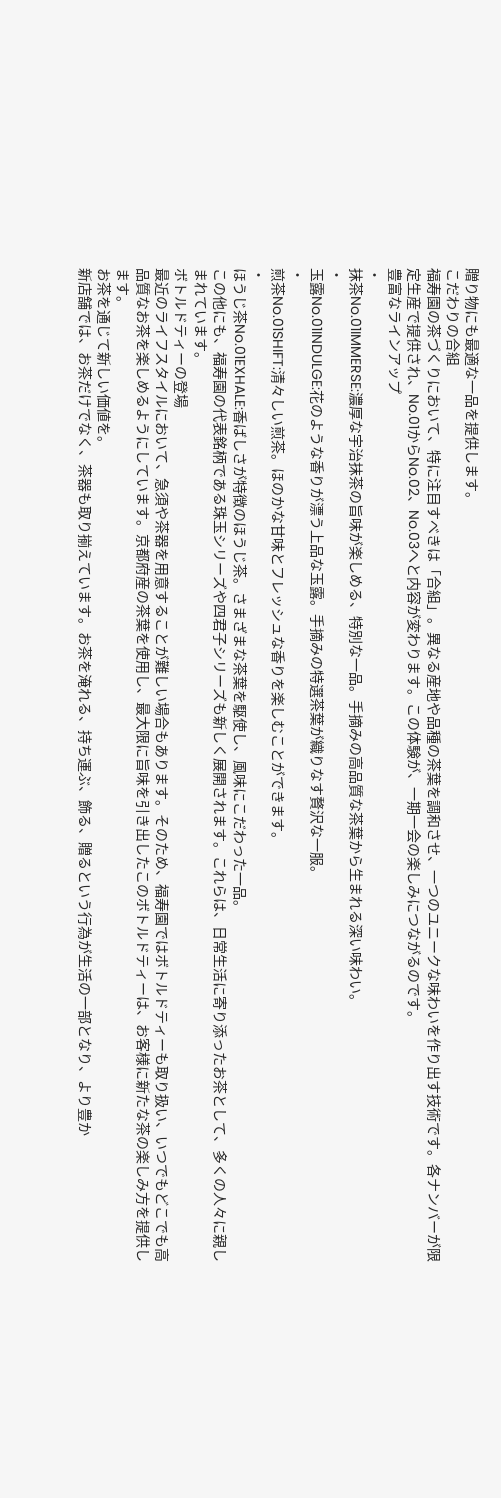贈り物にも最適な一品を提供します。
こだわりの合組
福寿園の茶づくりにおいて、特に注目すべきは「合組」。異なる産地や品種の茶葉を調和させ、一つのユニークな味わいを作り出す技術です。各ナンバーが限定生産で提供され、No.01からNo.02、No.03へと内容が変わります。この体験が、一期一会の楽しみにつながるのです。
豊富なラインアップ
・
抹茶No.01IMMERSE:濃厚な宇治抹茶の旨味が楽しめる、特別な一品。手摘みの高品質な茶葉から生まれる深い味わい。
・
玉露No.01INDULGE:花のような香りが漂う上品な玉露。手摘みの特選茶葉が織りなす贅沢な一服。
・
煎茶No.01SHIFT:清々しい煎茶。ほのかな甘味とフレッシュな香りを楽しむことができます。
・
ほうじ茶No.01EXHALE:香ばしさが特徴のほうじ茶。さまざまな茶葉を駆使し、風味にこだわった一品。
この他にも、福寿園の代表銘柄である珠玉シリーズや四君子シリーズも新しく展開されます。これらは、日常生活に寄り添ったお茶として、多くの人々に親しまれています。
ボトルドティーの登場
最近のライフスタイルにおいて、急須や茶器を用意することが難しい場合もあります。そのため、福寿園ではボトルドティーも取り扱い、いつでもどこでも高品質なお茶を楽しめるようにしています。京都府産の茶葉を使用し、最大限に旨味を引き出したこのボトルドティーは、お客様に新たな茶の楽しみ方を提供します。
お茶を通じて新しい価値を。
新店舗では、お茶だけでなく、茶器も取り揃えています。お茶を淹れる、持ち運ぶ、飾る、贈るという行為が生活の一部となり、より豊か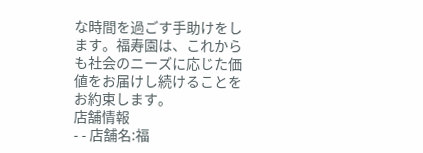な時間を過ごす手助けをします。福寿園は、これからも社会のニーズに応じた価値をお届けし続けることをお約束します。
店舗情報
- - 店舗名:福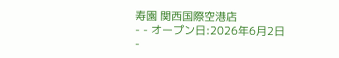寿園 関西国際空港店
- - オープン日:2026年6月2日
-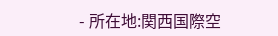- 所在地:関西国際空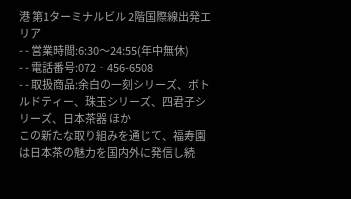港 第1ターミナルビル 2階国際線出発エリア
- - 営業時間:6:30〜24:55(年中無休)
- - 電話番号:072‐456-6508
- - 取扱商品:余白の一刻シリーズ、ボトルドティー、珠玉シリーズ、四君子シリーズ、日本茶器 ほか
この新たな取り組みを通じて、福寿園は日本茶の魅力を国内外に発信し続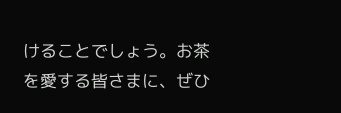けることでしょう。お茶を愛する皆さまに、ぜひ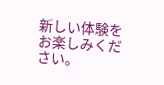新しい体験をお楽しみください。